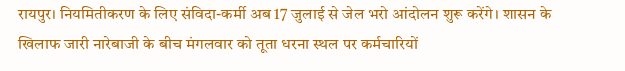रायपुर। नियमितीकरण के लिए संविदा-कर्मी अब 17 जुलाई से जेल भरो आंदोलन शुरू करेंगे। शासन के खिलाफ जारी नारेबाजी के बीच मंगलवार को तूता धरना स्थल पर कर्मचारियों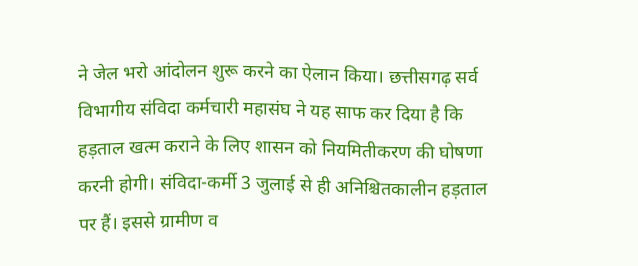ने जेल भरो आंदोलन शुरू करने का ऐलान किया। छत्तीसगढ़ सर्व विभागीय संविदा कर्मचारी महासंघ ने यह साफ कर दिया है कि हड़ताल खत्म कराने के लिए शासन को नियमितीकरण की घोषणा करनी होगी। संविदा-कर्मी 3 जुलाई से ही अनिश्चितकालीन हड़ताल पर हैं। इससे ग्रामीण व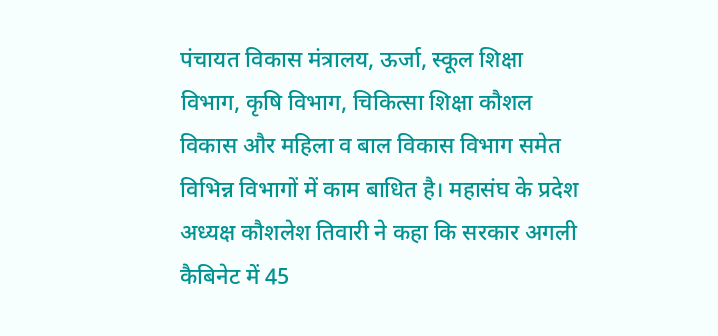पंचायत विकास मंत्रालय, ऊर्जा, स्कूल शिक्षा विभाग, कृषि विभाग, चिकित्सा शिक्षा कौशल विकास और महिला व बाल विकास विभाग समेत विभिन्न विभागों में काम बाधित है। महासंघ के प्रदेश अध्यक्ष कौशलेश तिवारी ने कहा कि सरकार अगली कैबिनेट में 45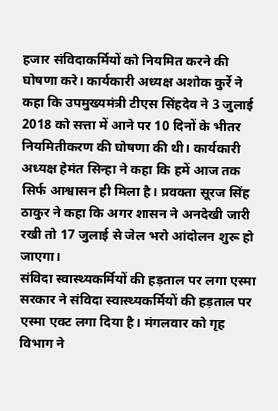हजार संविदाकर्मियों को नियमित करने की घोषणा करे। कार्यकारी अध्यक्ष अशोक कुर्रे ने कहा कि उपमुख्यमंत्री टीएस सिंहदेव ने 3 जुलाई 2018 को सत्ता में आने पर 10 दिनों के भीतर नियमितीकरण की घोषणा की थी। कार्यकारी अध्यक्ष हेमंत सिन्हा ने कहा कि हमें आज तक सिर्फ आश्वासन ही मिला है। प्रवक्ता सूरज सिंह ठाकुर ने कहा कि अगर शासन ने अनदेखी जारी रखी तो 17 जुलाई से जेल भरो आंदोलन शुरू हो जाएगा।
संविदा स्वास्थ्यकर्मियों की हड़ताल पर लगा एस्मा
सरकार ने संविदा स्वास्थ्यकर्मियों की हड़ताल पर एस्मा एक्ट लगा दिया है। मंगलवार को गृह विभाग ने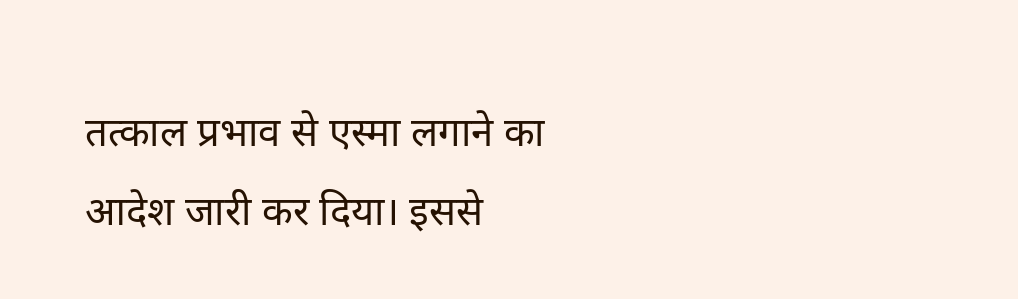तत्काल प्रभाव से एस्मा लगाने का आदेश जारी कर दिया। इससे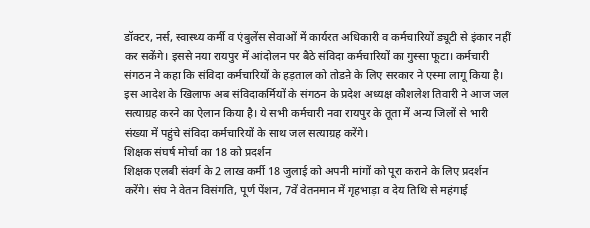डॉक्टर, नर्स, स्वास्थ्य कर्मी व एंबुलेंस सेवाओं में कार्यरत अधिकारी व कर्मचारियों ड्यूटी से इंकार नहीं कर सकेंगे। इससे नया रायपुर में आंदोलन पर बैठे संविदा कर्मचारियों का गुस्सा फूटा। कर्मचारी संगठन ने कहा कि संविदा कर्मचारियों के हड़ताल को तोडऩे के लिए सरकार ने एस्मा लागू किया है। इस आदेश के खिलाफ अब संविदाकर्मियों के संगठन के प्रदेश अध्यक्ष कौशलेश तिवारी ने आज जल सत्याग्रह करने का ऐलान किया है। ये सभी कर्मचारी नवा रायपुर के तूता में अन्य जिलों से भारी संख्या में पहुंचे संविदा कर्मचारियों के साथ जल सत्याग्रह करेंगे।
शिक्षक संघर्ष मोर्चा का 18 को प्रदर्शन
शिक्षक एलबी संवर्ग के 2 लाख कर्मी 18 जुलाई को अपनी मांगों को पूरा कराने के लिए प्रदर्शन करेंगे। संघ ने वेतन विसंगति, पूर्ण पेंशन, 7वें वेतनमान में गृहभाड़ा व देय तिथि से महंगाई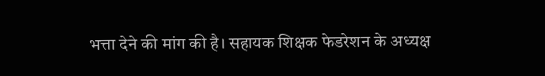भत्ता देने की मांग की है। सहायक शिक्षक फेडरेशन के अध्यक्ष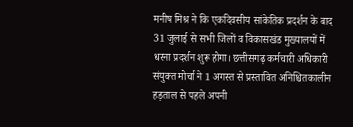मनीष मिश्र ने कि एकदिवसीय सांकेतिक प्रदर्शन के बाद 31 जुलाई से सभी जिलों व विकासखंड मुख्यालयों में धरना प्रदर्शन शुरू होगा। छत्तीसगढ़ कर्मचारी अधिकारी संयुक्त मोर्चा ने 1 अगस्त से प्रस्तावित अनिश्चितकालीन हड़ताल से पहले अपनी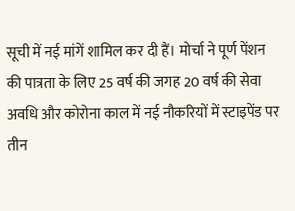सूची में नई मांगें शामिल कर दी हैं। मोर्चा ने पूर्ण पेंशन की पात्रता के लिए 25 वर्ष की जगह 20 वर्ष की सेवा अवधि और कोरोना काल में नई नौकरियों में स्टाइपेंड पर तीन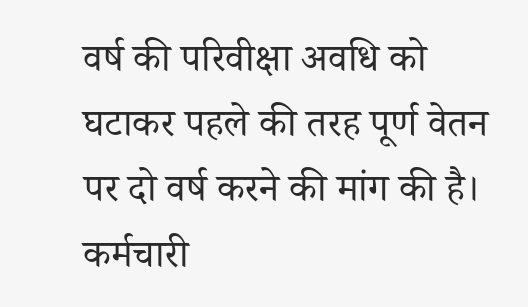वर्ष की परिवीक्षा अवधि को घटाकर पहले की तरह पूर्ण वेतन पर दो वर्ष करने की मांग की है। कर्मचारी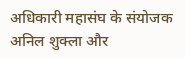अधिकारी महासंघ के संयोजक अनिल शुक्ला और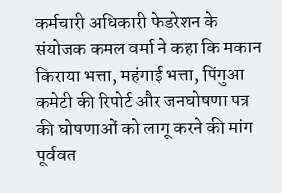कर्मचारी अधिकारी फेडरेशन के संयोजक कमल वर्मा ने कहा कि मकान किराया भत्ता, महंगाई भत्ता, पिंगुआ कमेटी की रिपोर्ट और जनघोषणा पत्र की घोषणाओं को लागू करने की मांग पूर्ववत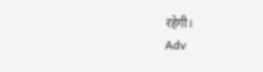रहेगी।
Adv